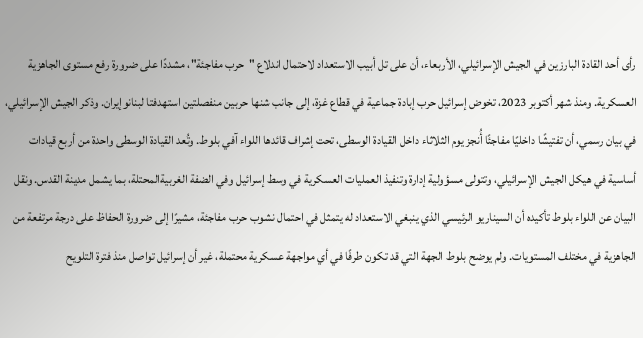رأى أحد القادة البارزين في الجيش الإسرائيلي، الأربعاء، أن على تل أبيب الاستعداد لاحتمال اندلاع "حرب مفاجئة"، مشددًا على ضرورة رفع مستوى الجاهزية العسكرية. ومنذ شهر أكتوبر 2023، تخوض إسرائيل حرب إبادة جماعية في قطاع غزة، إلى جانب شنها حربين منفصلتين استهدفتا لبنانوإيران. وذكر الجيش الإسرائيلي، في بيان رسمي، أن تفتيشًا داخليًا مفاجئًا أُنجز يوم الثلاثاء داخل القيادة الوسطى، تحت إشراف قائدها اللواء آفي بلوط. وتُعد القيادة الوسطى واحدة من أربع قيادات أساسية في هيكل الجيش الإسرائيلي، وتتولى مسؤولية إدارة وتنفيذ العمليات العسكرية في وسط إسرائيل وفي الضفة الغربيةالمحتلة، بما يشمل مدينة القدس. ونقل البيان عن اللواء بلوط تأكيده أن السيناريو الرئيسي الذي ينبغي الاستعداد له يتمثل في احتمال نشوب حرب مفاجئة، مشيرًا إلى ضرورة الحفاظ على درجة مرتفعة من الجاهزية في مختلف المستويات. ولم يوضح بلوط الجهة التي قد تكون طرفًا في أي مواجهة عسكرية محتملة، غير أن إسرائيل تواصل منذ فترة التلويح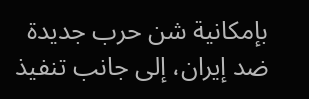بإمكانية شن حرب جديدة ضد إيران، إلى جانب تنفيذ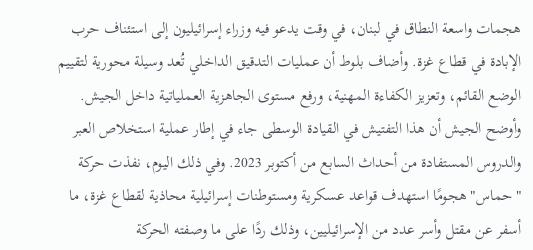هجمات واسعة النطاق في لبنان، في وقت يدعو فيه وزراء إسرائيليون إلى استئناف حرب الإبادة في قطاع غزة. وأضاف بلوط أن عمليات التدقيق الداخلي تُعد وسيلة محورية لتقييم الوضع القائم، وتعزيز الكفاءة المهنية، ورفع مستوى الجاهزية العملياتية داخل الجيش. وأوضح الجيش أن هذا التفتيش في القيادة الوسطى جاء في إطار عملية استخلاص العبر والدروس المستفادة من أحداث السابع من أكتوبر 2023. وفي ذلك اليوم، نفذت حركة "حماس" هجومًا استهدف قواعد عسكرية ومستوطنات إسرائيلية محاذية لقطاع غزة، ما أسفر عن مقتل وأسر عدد من الإسرائيليين، وذلك ردًا على ما وصفته الحركة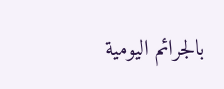بالجرائم اليومية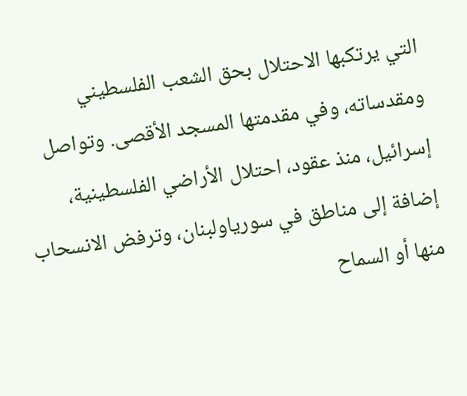التي يرتكبها الاحتلال بحق الشعب الفلسطيني ومقدساته، وفي مقدمتها المسجد الأقصى. وتواصل إسرائيل، منذ عقود، احتلال الأراضي الفلسطينية، إضافة إلى مناطق في سورياولبنان، وترفض الانسحاب منها أو السماح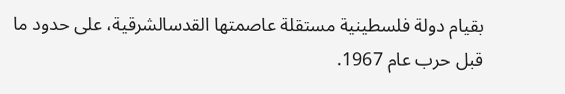بقيام دولة فلسطينية مستقلة عاصمتها القدسالشرقية، على حدود ما قبل حرب عام 1967.